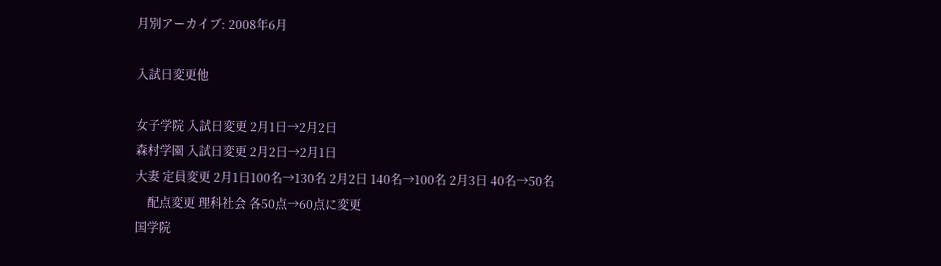月別アーカイブ: 2008年6月

入試日変更他

女子学院 入試日変更 2月1日→2月2日
森村学園 入試日変更 2月2日→2月1日
大妻 定員変更 2月1日100名→130名 2月2日 140名→100名 2月3日 40名→50名
    配点変更 理科社会 各50点→60点に変更
国学院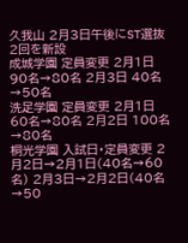久我山 2月3日午後にST選抜2回を新設
成城学園 定員変更 2月1日 90名→80名 2月3日 40名→50名
洗足学園 定員変更 2月1日 60名→80名 2月2日 100名→80名
桐光学園 入試日・定員変更 2月2日→2月1日(40名→60名) 2月3日→2月2日(40名→50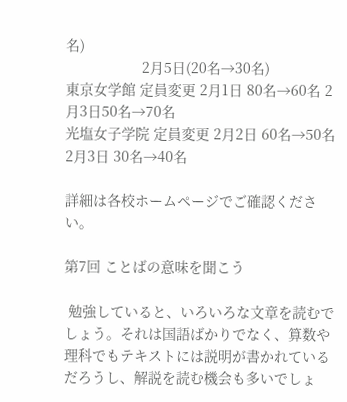名)
                   2月5日(20名→30名)
東京女学館 定員変更 2月1日 80名→60名 2月3日50名→70名
光塩女子学院 定員変更 2月2日 60名→50名 2月3日 30名→40名

詳細は各校ホームページでご確認ください。

第7回 ことばの意味を聞こう

 勉強していると、いろいろな文章を読むでしょう。それは国語ばかりでなく、算数や理科でもテキストには説明が書かれているだろうし、解説を読む機会も多いでしょ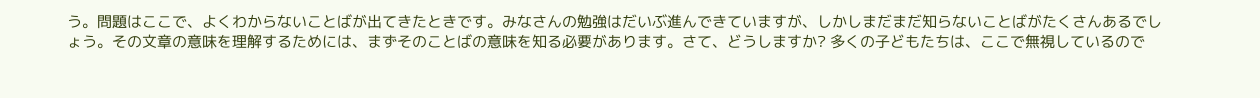う。問題はここで、よくわからないことばが出てきたときです。みなさんの勉強はだいぶ進んできていますが、しかしまだまだ知らないことばがたくさんあるでしょう。その文章の意味を理解するためには、まずそのことばの意味を知る必要があります。さて、どうしますか? 多くの子どもたちは、ここで無視しているので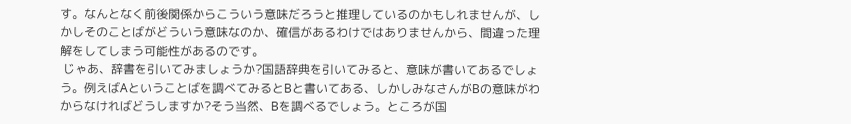す。なんとなく前後関係からこういう意味だろうと推理しているのかもしれませんが、しかしそのことばがどういう意味なのか、確信があるわけではありませんから、間違った理解をしてしまう可能性があるのです。
 じゃあ、辞書を引いてみましょうか?国語辞典を引いてみると、意味が書いてあるでしょう。例えばAということばを調べてみるとBと書いてある、しかしみなさんがBの意味がわからなければどうしますか?そう当然、Bを調べるでしょう。ところが国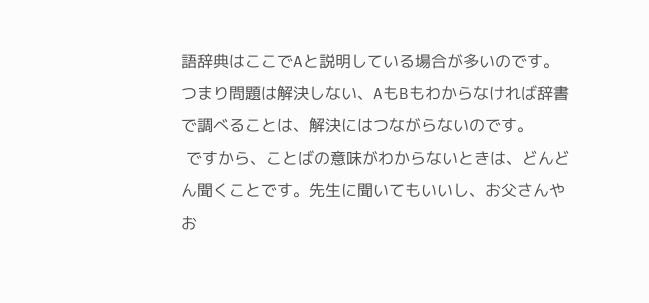語辞典はここでAと説明している場合が多いのです。つまり問題は解決しない、AもBもわからなければ辞書で調べることは、解決にはつながらないのです。
 ですから、ことばの意味がわからないときは、どんどん聞くことです。先生に聞いてもいいし、お父さんやお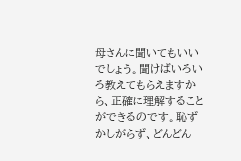母さんに聞いてもいいでしょう。聞けばいろいろ教えてもらえますから、正確に理解することができるのです。恥ずかしがらず、どんどん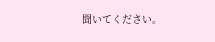聞いてください。